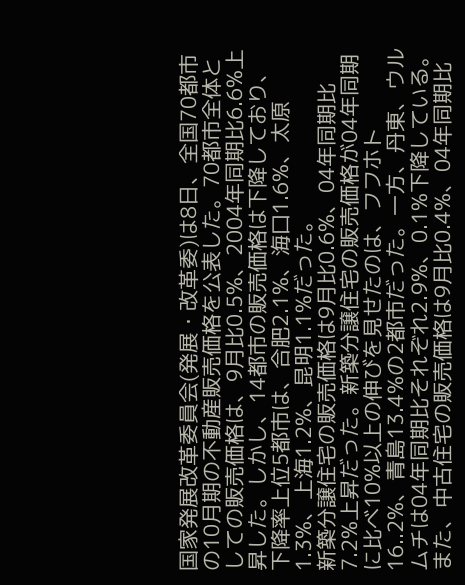国家発展改革委員会(発展・改革委)は8日、全国70都市の10月期の不動産販売価格を公表した。70都市全体としての販売価格は、9月比0.5%、2004年同期比6.6%上昇した。しかし、14都市の販売価格は下降しており、下降率上位5都市は、合肥2.1%、海口1.6%、太原1.3%、上海1.2%、昆明1.1%だった。
新築分譲住宅の販売価格は9月比0.6%、04年同期比7.2%上昇だった。新築分譲住宅の販売価格が04年同期に比べ10%以上の伸びを見せたのは、フフホト16..2%、青島13.4%の2都市だった。一方、丹東、ウルムチは04年同期比それぞれ2.9%、0.1%下降している。
また、中古住宅の販売価格は9月比0.4%、04年同期比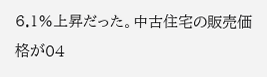6.1%上昇だった。中古住宅の販売価格が04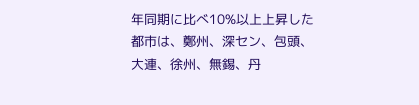年同期に比べ10%以上上昇した都市は、鄭州、深セン、包頭、大連、徐州、無錫、丹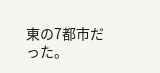東の7都市だった。